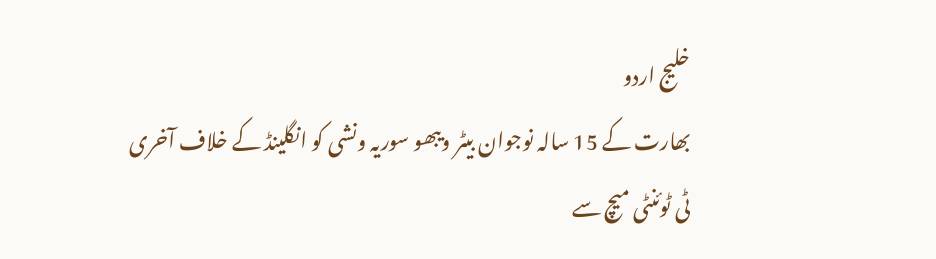خلیج اردو
بھارت کے 15 سالہ نوجوان بیٹر ویبھو سوریہ ونشی کو انگلینڈ کے خلاف آخری ٹی ٹوئنٹی میچ سے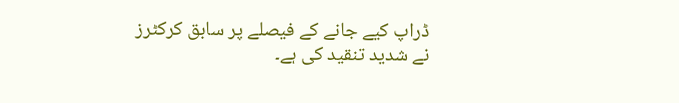ڈراپ کیے جانے کے فیصلے پر سابق کرکٹرز نے شدید تنقید کی ہے۔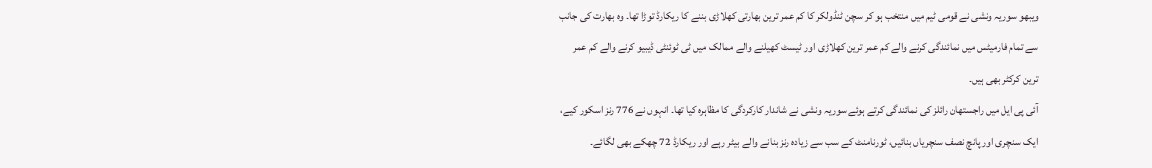ویبھو سوریہ ونشی نے قومی ٹیم میں منتخب ہو کر سچن ٹنڈولکر کا کم عمر ترین بھارتی کھلاڑی بننے کا ریکارڈ توڑا تھا۔ وہ بھارت کی جانب سے تمام فارمیٹس میں نمائندگی کرنے والے کم عمر ترین کھلاڑی اور ٹیسٹ کھیلنے والے ممالک میں ٹی ٹوئنٹی ڈیبیو کرنے والے کم عمر ترین کرکٹر بھی ہیں۔
آئی پی ایل میں راجستھان رائلز کی نمائندگی کرتے ہوئے سوریہ ونشی نے شاندار کارکردگی کا مظاہرہ کیا تھا۔ انہوں نے 776 رنز اسکور کیے، ایک سنچری اور پانچ نصف سنچریاں بنائیں، ٹورنامنٹ کے سب سے زیادہ رنز بنانے والے بیٹر رہے اور ریکارڈ 72 چھکے بھی لگائے۔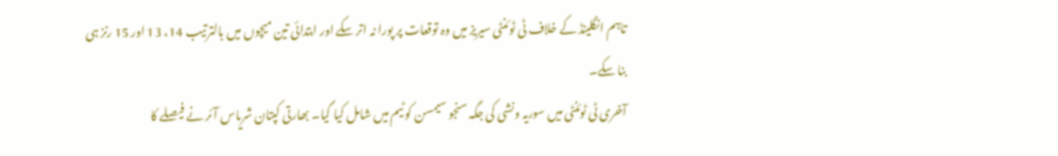تاہم انگلینڈ کے خلاف ٹی ٹوئنٹی سیریز میں وہ توقعات پر پورا نہ اتر سکے اور ابتدائی تین میچوں میں بالترتیب 14، 13 اور 15 رنز ہی بنا سکے۔
آخری ٹی ٹوئنٹی میں سوریہ ونشی کی جگہ سنجو سیمسن کو ٹیم میں شامل کیا گیا۔ بھارتی کپتان شریاس آئر نے فیصلے کا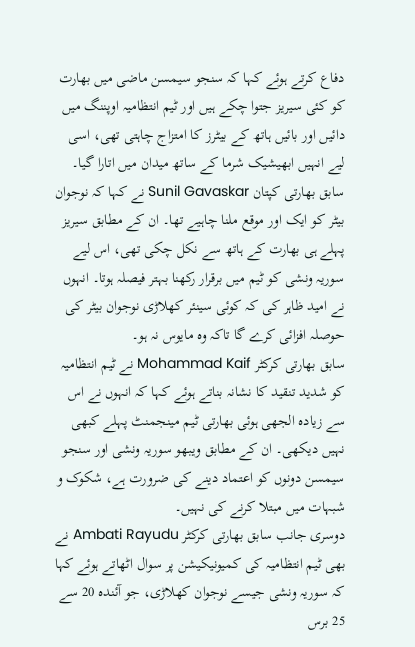دفاع کرتے ہوئے کہا کہ سنجو سیمسن ماضی میں بھارت کو کئی سیریز جتوا چکے ہیں اور ٹیم انتظامیہ اوپننگ میں دائیں اور بائیں ہاتھ کے بیٹرز کا امتزاج چاہتی تھی، اسی لیے انہیں ابھیشیک شرما کے ساتھ میدان میں اتارا گیا۔
سابق بھارتی کپتان Sunil Gavaskar نے کہا کہ نوجوان بیٹر کو ایک اور موقع ملنا چاہیے تھا۔ ان کے مطابق سیریز پہلے ہی بھارت کے ہاتھ سے نکل چکی تھی، اس لیے سوریہ ونشی کو ٹیم میں برقرار رکھنا بہتر فیصلہ ہوتا۔ انہوں نے امید ظاہر کی کہ کوئی سینئر کھلاڑی نوجوان بیٹر کی حوصلہ افزائی کرے گا تاکہ وہ مایوس نہ ہو۔
سابق بھارتی کرکٹر Mohammad Kaif نے ٹیم انتظامیہ کو شدید تنقید کا نشانہ بناتے ہوئے کہا کہ انہوں نے اس سے زیادہ الجھی ہوئی بھارتی ٹیم مینجمنٹ پہلے کبھی نہیں دیکھی۔ ان کے مطابق ویبھو سوریہ ونشی اور سنجو سیمسن دونوں کو اعتماد دینے کی ضرورت ہے، شکوک و شبہات میں مبتلا کرنے کی نہیں۔
دوسری جانب سابق بھارتی کرکٹر Ambati Rayudu نے بھی ٹیم انتظامیہ کی کمیونیکیشن پر سوال اٹھاتے ہوئے کہا کہ سوریہ ونشی جیسے نوجوان کھلاڑی، جو آئندہ 20 سے 25 برس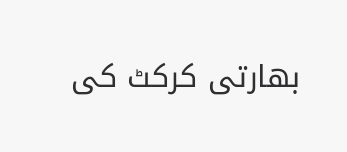بھارتی کرکٹ کی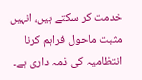خدمت کر سکتے ہیں، انہیں مثبت ماحول فراہم کرنا انتظامیہ کی ذمہ داری ہے۔